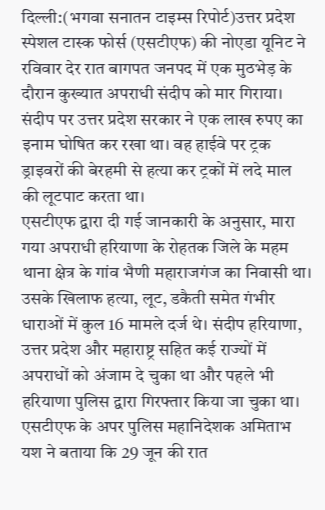दिल्ली:(भगवा सनातन टाइम्स रिपोर्ट)उत्तर प्रदेश स्पेशल टास्क फोर्स (एसटीएफ) की नोएडा यूनिट ने रविवार देर रात बागपत जनपद में एक मुठभेड़ के दौरान कुख्यात अपराधी संदीप को मार गिराया। संदीप पर उत्तर प्रदेश सरकार ने एक लाख रुपए का इनाम घोषित कर रखा था। वह हाईवे पर ट्रक ड्राइवरों की बेरहमी से हत्या कर ट्रकों में लदे माल की लूटपाट करता था।
एसटीएफ द्वारा दी गई जानकारी के अनुसार, मारा गया अपराधी हरियाणा के रोहतक जिले के महम थाना क्षेत्र के गांव भैणी महाराजगंज का निवासी था। उसके खिलाफ हत्या, लूट, डकैती समेत गंभीर धाराओं में कुल 16 मामले दर्ज थे। संदीप हरियाणा, उत्तर प्रदेश और महाराष्ट्र सहित कई राज्यों में अपराधों को अंजाम दे चुका था और पहले भी हरियाणा पुलिस द्वारा गिरफ्तार किया जा चुका था।
एसटीएफ के अपर पुलिस महानिदेशक अमिताभ यश ने बताया कि 29 जून की रात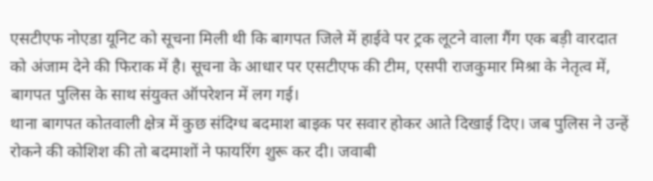एसटीएफ नोएडा यूनिट को सूचना मिली थी कि बागपत जिले में हाईवे पर ट्रक लूटने वाला गैंग एक बड़ी वारदात को अंजाम देने की फिराक में है। सूचना के आधार पर एसटीएफ की टीम, एसपी राजकुमार मिश्रा के नेतृत्व में, बागपत पुलिस के साथ संयुक्त ऑपरेशन में लग गई।
थाना बागपत कोतवाली क्षेत्र में कुछ संदिग्ध बदमाश बाइक पर सवार होकर आते दिखाई दिए। जब पुलिस ने उन्हें रोकने की कोशिश की तो बदमाशों ने फायरिंग शुरू कर दी। जवाबी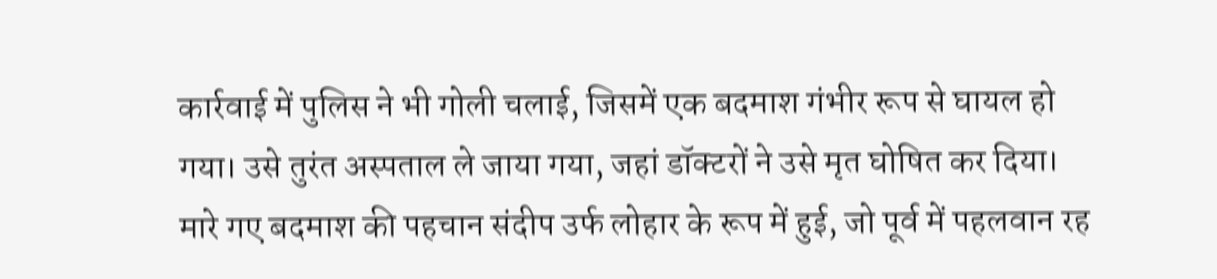कार्रवाई में पुलिस ने भी गोली चलाई, जिसमें एक बदमाश गंभीर रूप से घायल हो गया। उसे तुरंत अस्पताल ले जाया गया, जहां डॉक्टरों ने उसे मृत घोषित कर दिया।
मारे गए बदमाश की पहचान संदीप उर्फ लोहार के रूप में हुई, जो पूर्व में पहलवान रह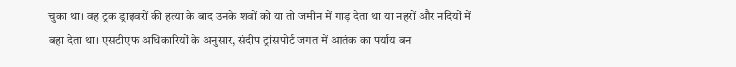चुका था। वह ट्रक ड्राइवरों की हत्या के बाद उनके शवों को या तो जमीन में गाड़ देता था या नहरों और नदियों में बहा देता था। एसटीएफ अधिकारियों के अनुसार, संदीप ट्रांसपोर्ट जगत में आतंक का पर्याय बन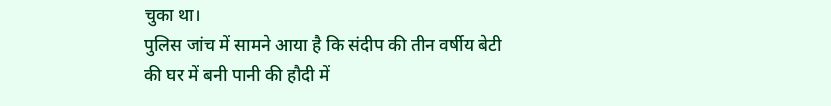चुका था।
पुलिस जांच में सामने आया है कि संदीप की तीन वर्षीय बेटी की घर में बनी पानी की हौदी में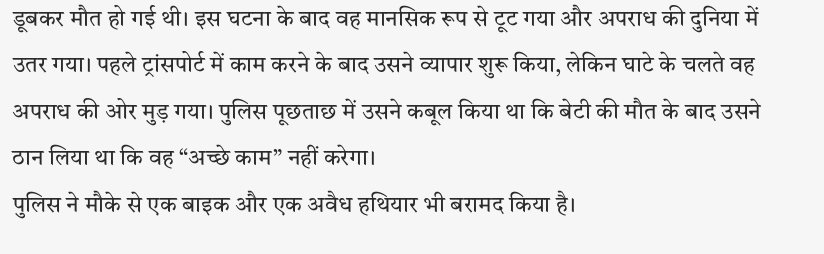डूबकर मौत हो गई थी। इस घटना के बाद वह मानसिक रूप से टूट गया और अपराध की दुनिया में उतर गया। पहले ट्रांसपोर्ट में काम करने के बाद उसने व्यापार शुरू किया, लेकिन घाटे के चलते वह अपराध की ओर मुड़ गया। पुलिस पूछताछ में उसने कबूल किया था कि बेटी की मौत के बाद उसने ठान लिया था कि वह “अच्छे काम” नहीं करेगा।
पुलिस ने मौके से एक बाइक और एक अवैध हथियार भी बरामद किया है।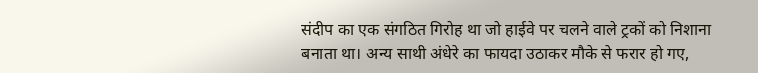संदीप का एक संगठित गिरोह था जो हाईवे पर चलने वाले ट्रकों को निशाना बनाता था। अन्य साथी अंधेरे का फायदा उठाकर मौके से फरार हो गए,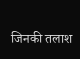जिनकी तलाश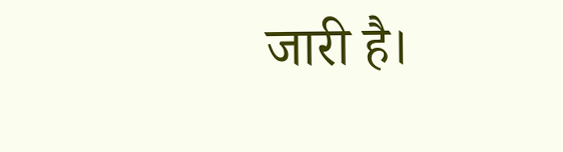जारी है।